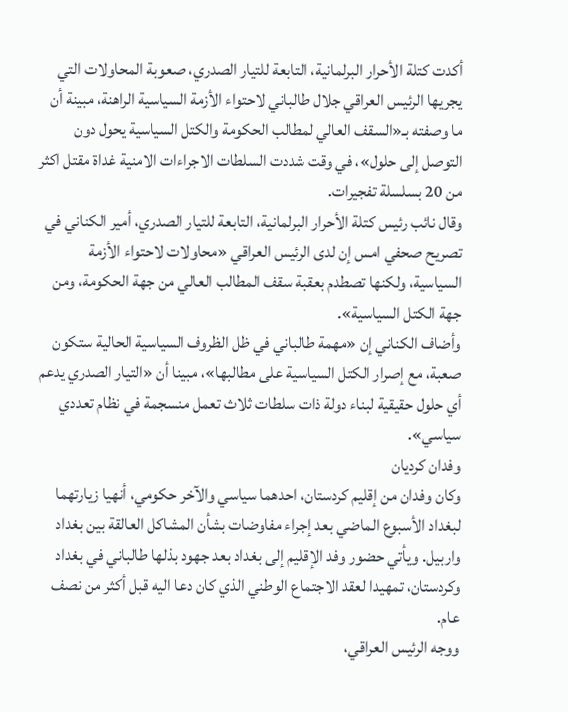أكدت كتلة الأحرار البرلمانية، التابعة للتيار الصدري، صعوبة المحاولات التي يجريها الرئيس العراقي جلال طالباني لاحتواء الأزمة السياسية الراهنة، مبينة أن ما وصفته بـ«السقف العالي لمطالب الحكومة والكتل السياسية يحول دون التوصل إلى حلول»، في وقت شددت السلطات الاجراءات الامنية غداة مقتل اكثر من 20 بسلسلة تفجيرات.
وقال نائب رئيس كتلة الأحرار البرلمانية، التابعة للتيار الصدري، أمير الكناني في تصريح صحفي امس إن لدى الرئيس العراقي «محاولات لاحتواء الأزمة السياسية، ولكنها تصطدم بعقبة سقف المطالب العالي من جهة الحكومة، ومن جهة الكتل السياسية».
وأضاف الكناني إن «مهمة طالباني في ظل الظروف السياسية الحالية ستكون صعبة، مع إصرار الكتل السياسية على مطالبها»، مبينا أن «التيار الصدري يدعم أي حلول حقيقية لبناء دولة ذات سلطات ثلاث تعمل منسجمة في نظام تعددي سياسي».
وفدان كرديان
وكان وفدان من إقليم كردستان، احدهما سياسي والآخر حكومي، أنهيا زيارتهما لبغداد الأسبوع الماضي بعد إجراء مفاوضات بشأن المشاكل العالقة بين بغداد واربيل. ويأتي حضور وفد الإقليم إلى بغداد بعد جهود بذلها طالباني في بغداد وكردستان، تمهيدا لعقد الاجتماع الوطني الذي كان دعا اليه قبل أكثر من نصف عام.
ووجه الرئيس العراقي،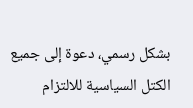بشكل رسمي، دعوة إلى جميع الكتل السياسية للالتزام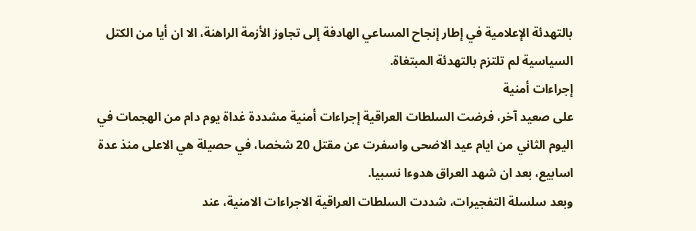بالتهدئة الإعلامية في إطار إنجاح المساعي الهادفة إلى تجاوز الأزمة الراهنة، الا ان أيا من الكتل السياسية لم تلتزم بالتهدئة المبتغاة.
إجراءات أمنية
على صعيد آخر، فرضت السلطات العراقية إجراءات أمنية مشددة غداة يوم دام من الهجمات في اليوم الثاني من ايام عيد الاضحى واسفرت عن مقتل 20 شخصا، في حصيلة هي الاعلى منذ عدة اسابيع، بعد ان شهد العراق هدوءا نسبيا.
وبعد سلسلة التفجيرات، شددت السلطات العراقية الاجراءات الامنية، عند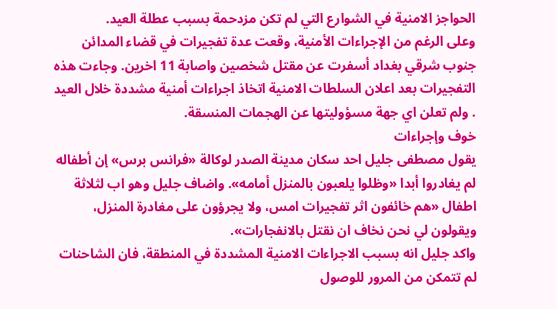الحواجز الامنية في الشوارع التي لم تكن مزدحمة بسبب عطلة العيد.
وعلى الرغم من الإجراءات الأمنية، وقعت عدة تفجيرات في قضاء المدائن جنوب شرقي بغداد أسفرت عن مقتل شخصين واصابة 11 اخرين. وجاءت هذه التفجيرات بعد اعلان السلطات الامنية اتخاذ اجراءات أمنية مشددة خلال العيد . ولم تعلن اي جهة مسؤوليتها عن الهجمات المنسقة.
خوف وإجراءات
يقول مصطفى جليل احد سكان مدينة الصدر لوكالة «فرانس برس» إن أطفاله لم يغادروا أبدا «وظلوا يلعبون بالمنزل أمامه». واضاف جليل وهو اب لثلاثة اطفال «هم خائفون اثر تفجيرات امس، ولا يجرؤون على مغادرة المنزل، ويقولون لي نحن نخاف ان نقتل بالانفجارات».
واكد جليل انه بسبب الاجراءات الامنية المشددة في المنطقة، فان الشاحنات لم تتمكن من المرور للوصول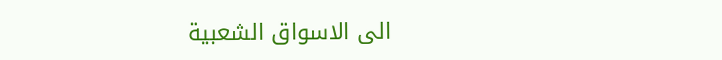الى الاسواق الشعبية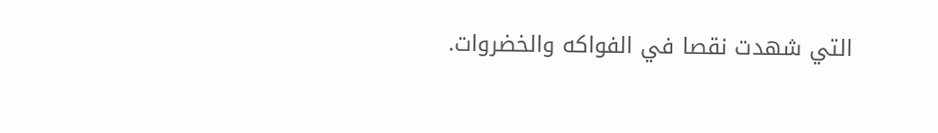التي شهدت نقصا في الفواكه والخضروات.